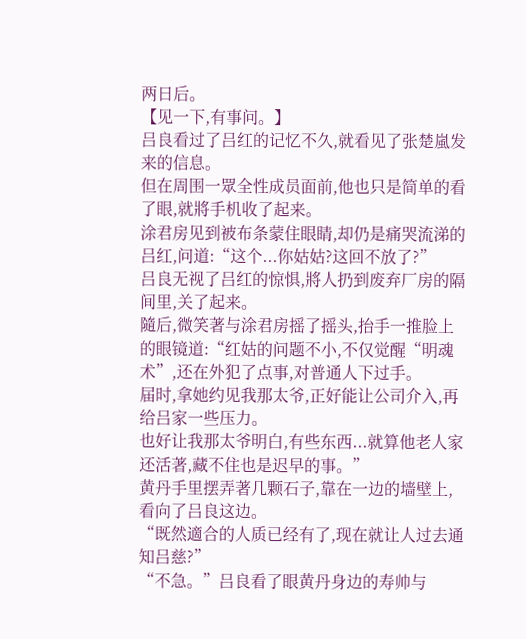两日后。
【见一下,有事问。】
吕良看过了吕红的记忆不久,就看见了张楚嵐发来的信息。
但在周围一眾全性成员面前,他也只是简单的看了眼,就將手机收了起来。
涂君房见到被布条蒙住眼睛,却仍是痛哭流涕的吕红,问道:“这个...你姑姑?这回不放了?”
吕良无视了吕红的惊惧,將人扔到废弃厂房的隔间里,关了起来。
隨后,微笑著与涂君房摇了摇头,抬手一推脸上的眼镜道:“红姑的问题不小,不仅觉醒“明魂术”,还在外犯了点事,对普通人下过手。
届时,拿她约见我那太爷,正好能让公司介入,再给吕家一些压力。
也好让我那太爷明白,有些东西...就算他老人家还活著,藏不住也是迟早的事。”
黄丹手里摆弄著几颗石子,靠在一边的墙壁上,看向了吕良这边。
“既然適合的人质已经有了,现在就让人过去通知吕慈?”
“不急。”吕良看了眼黄丹身边的寿帅与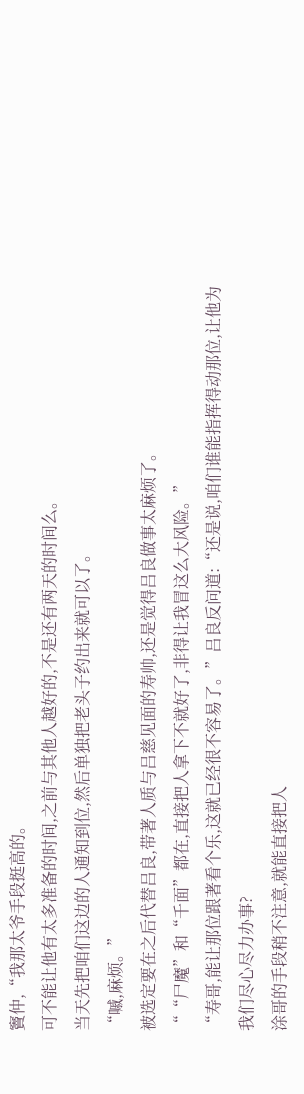竇仲,“我那太爷手段挺高的。
可不能让他有太多准备的时间,之前与其他人越好的,不是还有两天的时间么。
当天先把咱们这边的人通知到位,然后单独把老头子约出来就可以了。
“嘁,麻烦。”
被选定要在之后代替吕良,带著人质与吕慈见面的寿帅,还是觉得吕良做事太麻烦了。
““尸魔”和“千面”都在,直接把人拿下不就好了,非得让我冒这么大风险。”
“寿哥,能让那位跟著看个乐,这就已经很不容易了。”吕良反问道:“还是说,咱们谁能指挥得动那位,让他为我们尽心尽力办事?
涂哥的手段稍不注意,就能直接把人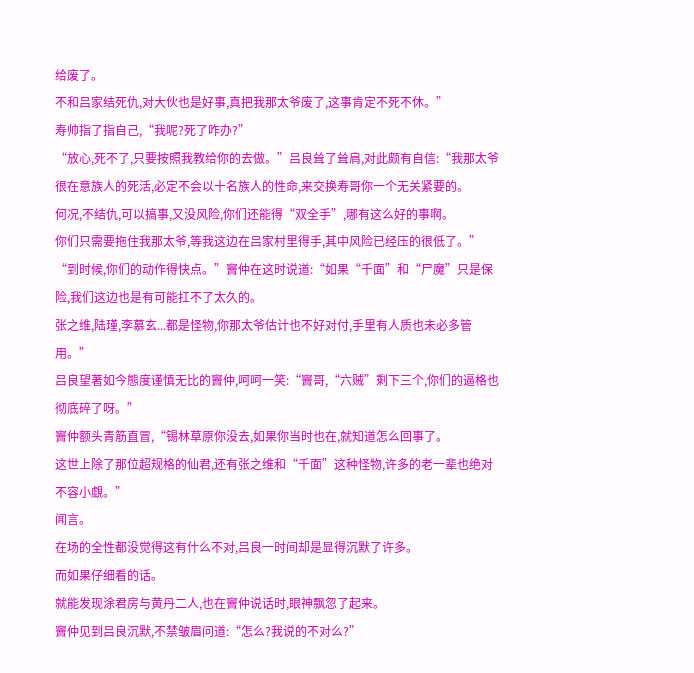给废了。
不和吕家结死仇,对大伙也是好事,真把我那太爷废了,这事肯定不死不休。”
寿帅指了指自己,“我呢?死了咋办?”
“放心,死不了,只要按照我教给你的去做。”吕良耸了耸肩,对此颇有自信:“我那太爷很在意族人的死活,必定不会以十名族人的性命,来交换寿哥你一个无关紧要的。
何况,不结仇,可以搞事,又没风险,你们还能得“双全手”,哪有这么好的事啊。
你们只需要拖住我那太爷,等我这边在吕家村里得手,其中风险已经压的很低了。”
“到时候,你们的动作得快点。”竇仲在这时说道:“如果“千面”和“尸魔”只是保险,我们这边也是有可能扛不了太久的。
张之维,陆瑾,李慕玄...都是怪物,你那太爷估计也不好对付,手里有人质也未必多管用。”
吕良望著如今態度谨慎无比的竇仲,呵呵一笑:“竇哥,“六贼”剩下三个,你们的逼格也彻底碎了呀。”
竇仲额头青筋直冒,“锡林草原你没去,如果你当时也在,就知道怎么回事了。
这世上除了那位超规格的仙君,还有张之维和“千面”这种怪物,许多的老一辈也绝对不容小覷。”
闻言。
在场的全性都没觉得这有什么不对,吕良一时间却是显得沉默了许多。
而如果仔细看的话。
就能发现涂君房与黄丹二人,也在竇仲说话时,眼神飘忽了起来。
竇仲见到吕良沉默,不禁皱眉问道:“怎么?我说的不对么?”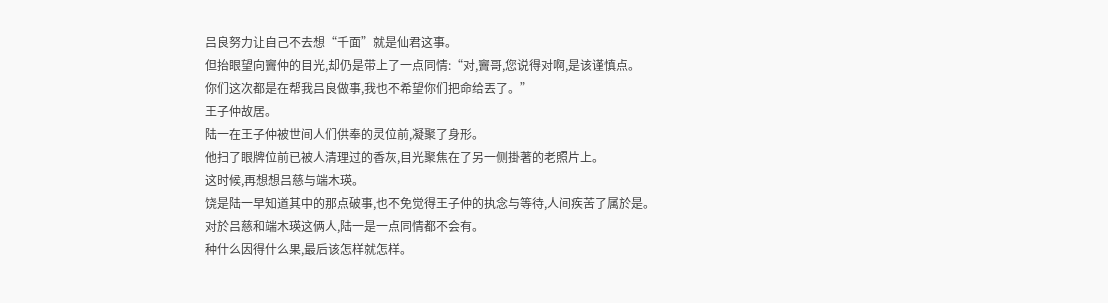吕良努力让自己不去想“千面”就是仙君这事。
但抬眼望向竇仲的目光,却仍是带上了一点同情:“对,竇哥,您说得对啊,是该谨慎点。
你们这次都是在帮我吕良做事,我也不希望你们把命给丟了。”
王子仲故居。
陆一在王子仲被世间人们供奉的灵位前,凝聚了身形。
他扫了眼牌位前已被人清理过的香灰,目光聚焦在了另一侧掛著的老照片上。
这时候,再想想吕慈与端木瑛。
饶是陆一早知道其中的那点破事,也不免觉得王子仲的执念与等待,人间疾苦了属於是。
对於吕慈和端木瑛这俩人,陆一是一点同情都不会有。
种什么因得什么果,最后该怎样就怎样。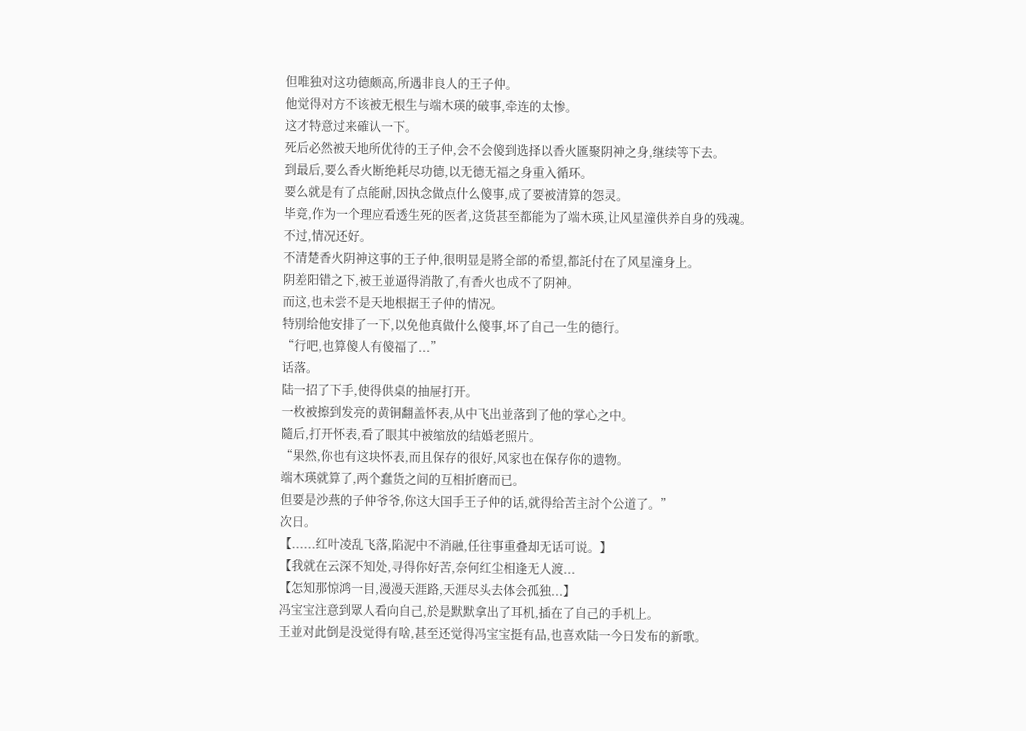但唯独对这功德颇高,所遇非良人的王子仲。
他觉得对方不该被无根生与端木瑛的破事,牵连的太惨。
这才特意过来確认一下。
死后必然被天地所优待的王子仲,会不会傻到选择以香火匯聚阴神之身,继续等下去。
到最后,要么香火断绝耗尽功德,以无德无福之身重入循环。
要么就是有了点能耐,因执念做点什么傻事,成了要被清算的怨灵。
毕竟,作为一个理应看透生死的医者,这货甚至都能为了端木瑛,让风星潼供养自身的残魂。
不过,情况还好。
不清楚香火阴神这事的王子仲,很明显是將全部的希望,都託付在了风星潼身上。
阴差阳错之下,被王並逼得消散了,有香火也成不了阴神。
而这,也未尝不是天地根据王子仲的情况。
特別给他安排了一下,以免他真做什么傻事,坏了自己一生的德行。
“行吧,也算傻人有傻福了...”
话落。
陆一招了下手,使得供桌的抽屉打开。
一枚被擦到发亮的黄铜翻盖怀表,从中飞出並落到了他的掌心之中。
隨后,打开怀表,看了眼其中被缩放的结婚老照片。
“果然,你也有这块怀表,而且保存的很好,风家也在保存你的遗物。
端木瑛就算了,两个蠢货之间的互相折磨而已。
但要是沙燕的子仲爷爷,你这大国手王子仲的话,就得给苦主討个公道了。”
次日。
【......红叶凌乱飞落,陷泥中不消融,任往事重叠却无话可说。】
【我就在云深不知处,寻得你好苦,奈何红尘相逢无人渡...
【怎知那惊鸿一目,漫漫天涯路,天涯尽头去体会孤独...】
冯宝宝注意到眾人看向自己,於是默默拿出了耳机,插在了自己的手机上。
王並对此倒是没觉得有啥,甚至还觉得冯宝宝挺有品,也喜欢陆一今日发布的新歌。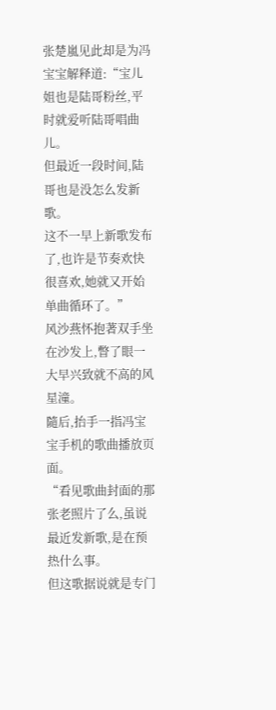张楚嵐见此却是为冯宝宝解释道:“宝儿姐也是陆哥粉丝,平时就爱听陆哥唱曲儿。
但最近一段时间,陆哥也是没怎么发新歌。
这不一早上新歌发布了,也许是节奏欢快很喜欢,她就又开始单曲循环了。”
风沙燕怀抱著双手坐在沙发上,瞥了眼一大早兴致就不高的风星潼。
隨后,抬手一指冯宝宝手机的歌曲播放页面。
“看见歌曲封面的那张老照片了么,虽说最近发新歌,是在预热什么事。
但这歌据说就是专门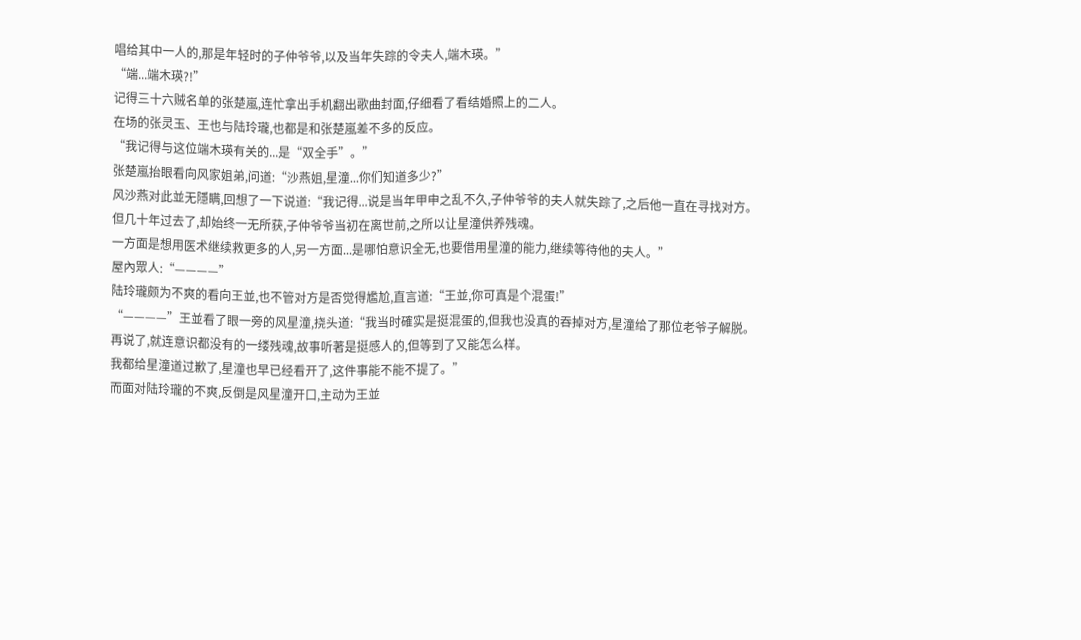唱给其中一人的,那是年轻时的子仲爷爷,以及当年失踪的令夫人,端木瑛。”
“端...端木瑛?!”
记得三十六贼名单的张楚嵐,连忙拿出手机翻出歌曲封面,仔细看了看结婚照上的二人。
在场的张灵玉、王也与陆玲瓏,也都是和张楚嵐差不多的反应。
“我记得与这位端木瑛有关的...是“双全手”。”
张楚嵐抬眼看向风家姐弟,问道:“沙燕姐,星潼...你们知道多少?”
风沙燕对此並无隱瞒,回想了一下说道:“我记得...说是当年甲申之乱不久,子仲爷爷的夫人就失踪了,之后他一直在寻找对方。
但几十年过去了,却始终一无所获,子仲爷爷当初在离世前,之所以让星潼供养残魂。
一方面是想用医术继续救更多的人,另一方面...是哪怕意识全无,也要借用星潼的能力,继续等待他的夫人。”
屋內眾人:“————”
陆玲瓏颇为不爽的看向王並,也不管对方是否觉得尷尬,直言道:“王並,你可真是个混蛋!”
“————”王並看了眼一旁的风星潼,挠头道:“我当时確实是挺混蛋的,但我也没真的吞掉对方,星潼给了那位老爷子解脱。
再说了,就连意识都没有的一缕残魂,故事听著是挺感人的,但等到了又能怎么样。
我都给星潼道过歉了,星潼也早已经看开了,这件事能不能不提了。”
而面对陆玲瓏的不爽,反倒是风星潼开口,主动为王並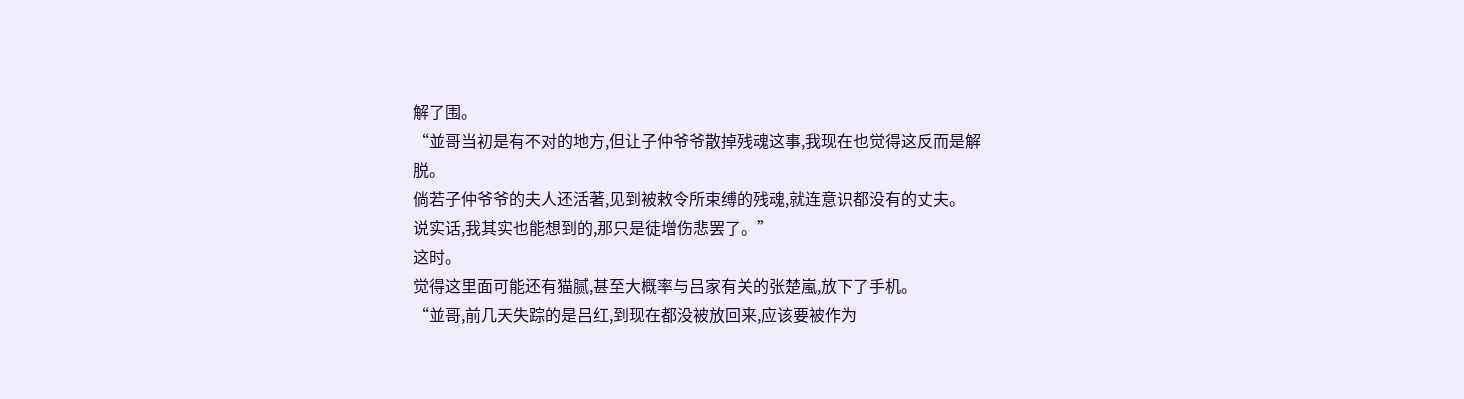解了围。
“並哥当初是有不对的地方,但让子仲爷爷散掉残魂这事,我现在也觉得这反而是解脱。
倘若子仲爷爷的夫人还活著,见到被敕令所束缚的残魂,就连意识都没有的丈夫。
说实话,我其实也能想到的,那只是徒增伤悲罢了。”
这时。
觉得这里面可能还有猫腻,甚至大概率与吕家有关的张楚嵐,放下了手机。
“並哥,前几天失踪的是吕红,到现在都没被放回来,应该要被作为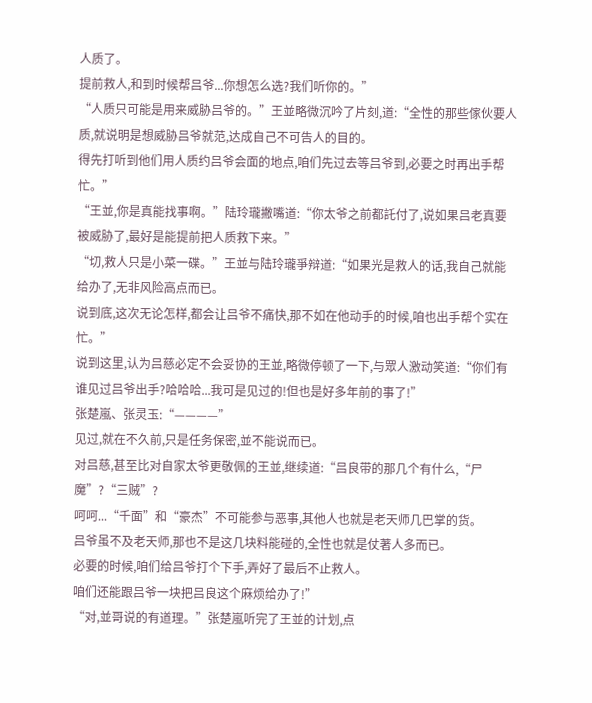人质了。
提前救人,和到时候帮吕爷...你想怎么选?我们听你的。”
“人质只可能是用来威胁吕爷的。”王並略微沉吟了片刻,道:“全性的那些傢伙要人质,就说明是想威胁吕爷就范,达成自己不可告人的目的。
得先打听到他们用人质约吕爷会面的地点,咱们先过去等吕爷到,必要之时再出手帮忙。”
“王並,你是真能找事啊。”陆玲瓏撇嘴道:“你太爷之前都託付了,说如果吕老真要被威胁了,最好是能提前把人质救下来。”
“切,救人只是小菜一碟。”王並与陆玲瓏爭辩道:“如果光是救人的话,我自己就能给办了,无非风险高点而已。
说到底,这次无论怎样,都会让吕爷不痛快,那不如在他动手的时候,咱也出手帮个实在忙。”
说到这里,认为吕慈必定不会妥协的王並,略微停顿了一下,与眾人激动笑道:“你们有谁见过吕爷出手?哈哈哈...我可是见过的!但也是好多年前的事了!”
张楚嵐、张灵玉:“————”
见过,就在不久前,只是任务保密,並不能说而已。
对吕慈,甚至比对自家太爷更敬佩的王並,继续道:“吕良带的那几个有什么,“尸魔”?“三贼”?
呵呵...“千面”和“豪杰”不可能参与恶事,其他人也就是老天师几巴掌的货。
吕爷虽不及老天师,那也不是这几块料能碰的,全性也就是仗著人多而已。
必要的时候,咱们给吕爷打个下手,弄好了最后不止救人。
咱们还能跟吕爷一块把吕良这个麻烦给办了!”
“对,並哥说的有道理。”张楚嵐听完了王並的计划,点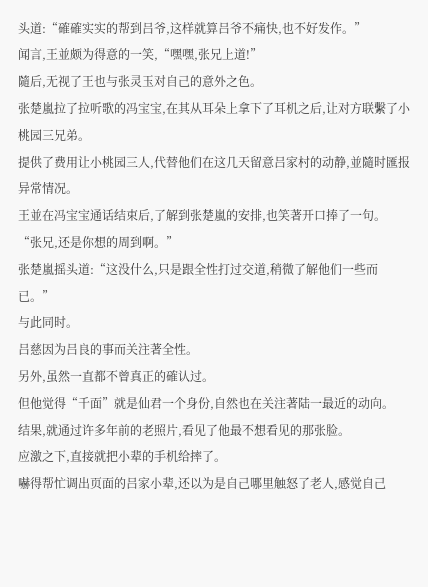头道:“確確实实的帮到吕爷,这样就算吕爷不痛快,也不好发作。”
闻言,王並颇为得意的一笑,“嘿嘿,张兄上道!”
隨后,无视了王也与张灵玉对自己的意外之色。
张楚嵐拉了拉听歌的冯宝宝,在其从耳朵上拿下了耳机之后,让对方联繫了小桃园三兄弟。
提供了费用让小桃园三人,代替他们在这几天留意吕家村的动静,並隨时匯报异常情况。
王並在冯宝宝通话结束后,了解到张楚嵐的安排,也笑著开口捧了一句。
“张兄,还是你想的周到啊。”
张楚嵐摇头道:“这没什么,只是跟全性打过交道,稍微了解他们一些而已。”
与此同时。
吕慈因为吕良的事而关注著全性。
另外,虽然一直都不曾真正的確认过。
但他觉得“千面”就是仙君一个身份,自然也在关注著陆一最近的动向。
结果,就通过许多年前的老照片,看见了他最不想看见的那张脸。
应激之下,直接就把小辈的手机给摔了。
嚇得帮忙调出页面的吕家小辈,还以为是自己哪里触怒了老人,感觉自己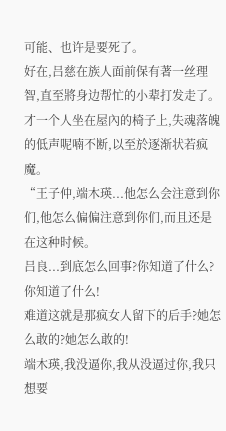可能、也许是要死了。
好在,吕慈在族人面前保有著一丝理智,直至將身边帮忙的小辈打发走了。
才一个人坐在屋內的椅子上,失魂落魄的低声呢喃不断,以至於逐渐状若疯魔。
“王子仲,端木瑛...他怎么会注意到你们,他怎么偏偏注意到你们,而且还是在这种时候。
吕良...到底怎么回事?你知道了什么?你知道了什么!
难道这就是那疯女人留下的后手?她怎么敢的?她怎么敢的!
端木瑛,我没逼你,我从没逼过你,我只想要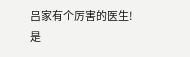吕家有个厉害的医生!
是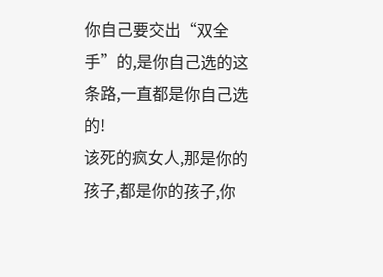你自己要交出“双全手”的,是你自己选的这条路,一直都是你自己选的!
该死的疯女人,那是你的孩子,都是你的孩子,你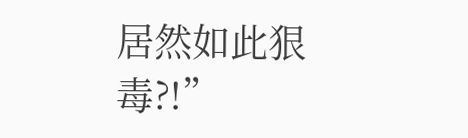居然如此狠毒?!”